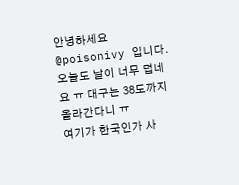안녕하세요 @poisonivy 입니다.
오늘도 날이 너무 덥네요 ㅠ 대구는 38도까지 올라간다니 ㅠ
여기가 한국인가 사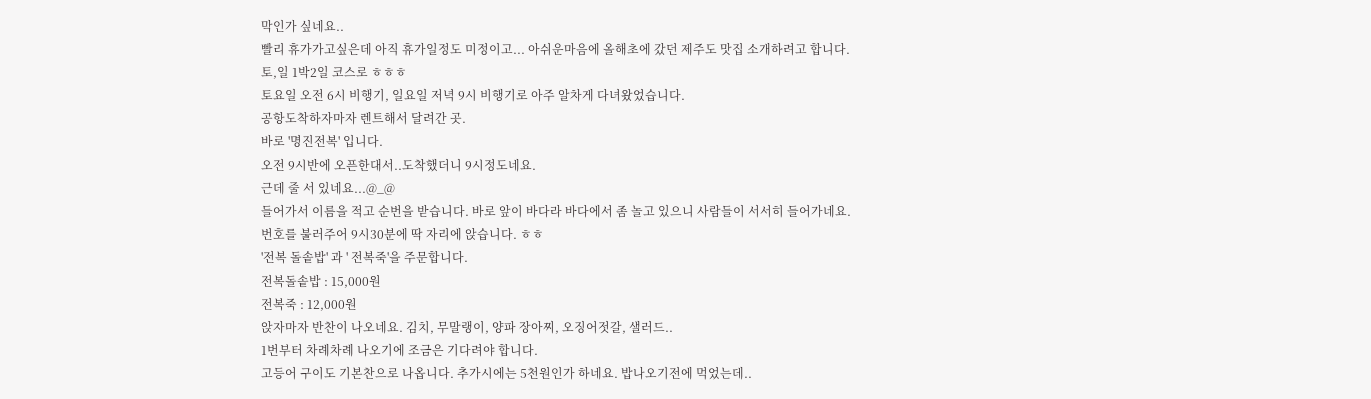막인가 싶네요..
빨리 휴가가고싶은데 아직 휴가일정도 미정이고... 아쉬운마음에 올해초에 갔던 제주도 맛집 소개하려고 합니다.
토,일 1박2일 코스로 ㅎㅎㅎ
토요일 오전 6시 비행기, 일요일 저녁 9시 비행기로 아주 알차게 다녀왔었습니다.
공항도착하자마자 렌트해서 달려간 곳.
바로 '명진전복' 입니다.
오전 9시반에 오픈한대서..도착했더니 9시정도네요.
근데 줄 서 있네요...@_@
들어가서 이름을 적고 순번을 받습니다. 바로 앞이 바다라 바다에서 좀 놀고 있으니 사람들이 서서히 들어가네요.
번호를 불러주어 9시30분에 딱 자리에 앉습니다. ㅎㅎ
'전복 돌솥밥' 과 ' 전복죽'을 주문합니다.
전복돌솥밥 : 15,000원
전복죽 : 12,000원
앉자마자 반찬이 나오네요. 김치, 무말랭이, 양파 장아찌, 오징어젓갈, 샐러드..
1번부터 차례차례 나오기에 조금은 기다려야 합니다.
고등어 구이도 기본찬으로 나옵니다. 추가시에는 5천원인가 하네요. 밥나오기전에 먹었는데..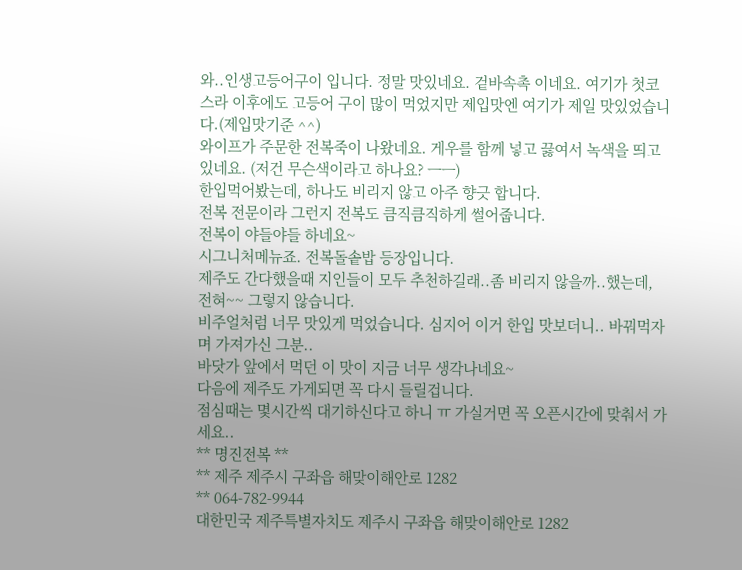와..인생고등어구이 입니다. 정말 맛있네요. 겉바속촉 이네요. 여기가 첫코스라 이후에도 고등어 구이 많이 먹었지만 제입맛엔 여기가 제일 맛있었습니다.(제입맛기준 ^^)
와이프가 주문한 전복죽이 나왔네요. 게우를 함께 넣고 끓여서 녹색을 띄고 있네요. (저건 무슨색이라고 하나요? ㅡㅡ)
한입먹어봤는데, 하나도 비리지 않고 아주 향긋 합니다.
전복 전문이라 그런지 전복도 큼직큼직하게 썰어줍니다.
전복이 야들야들 하네요~
시그니처메뉴죠. 전복돌솥밥 등장입니다.
제주도 간다했을때 지인들이 모두 추천하길래..좀 비리지 않을까..했는데, 전혀~~ 그렇지 않습니다.
비주얼처럼 너무 맛있게 먹었습니다. 심지어 이거 한입 맛보더니.. 바꿔먹자며 가져가신 그분..
바닷가 앞에서 먹던 이 맛이 지금 너무 생각나네요~
다음에 제주도 가게되면 꼭 다시 들릴겁니다.
점심때는 몇시간씩 대기하신다고 하니 ㅠ 가실거면 꼭 오픈시간에 맞춰서 가세요..
** 명진전복 **
** 제주 제주시 구좌읍 해맞이해안로 1282
** 064-782-9944
대한민국 제주특별자치도 제주시 구좌읍 해맞이해안로 1282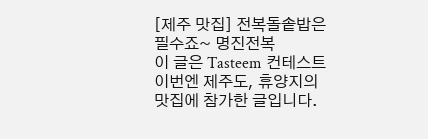[제주 맛집] 전복돌솥밥은 필수죠~ 명진전복
이 글은 Tasteem 컨테스트
이번엔 제주도, 휴양지의 맛집에 참가한 글입니다.